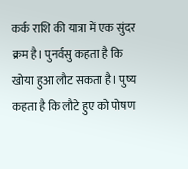कर्क राशि की यात्रा में एक सुंदर क्रम है। पुनर्वसु कहता है कि खोया हुआ लौट सकता है। पुष्य कहता है कि लौटे हुए को पोषण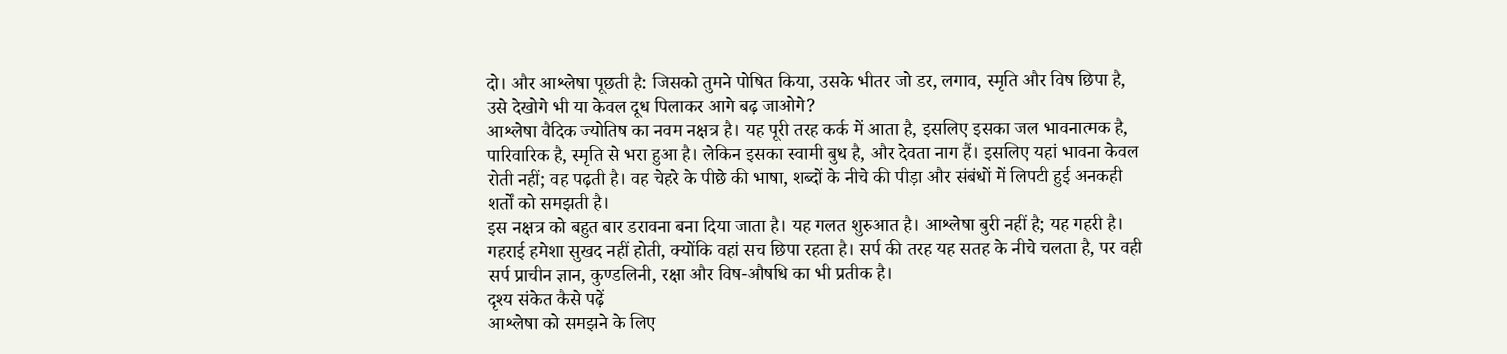दो। और आश्लेषा पूछती है: जिसको तुमने पोषित किया, उसके भीतर जो डर, लगाव, स्मृति और विष छिपा है, उसे देखोगे भी या केवल दूध पिलाकर आगे बढ़ जाओगे?
आश्लेषा वैदिक ज्योतिष का नवम नक्षत्र है। यह पूरी तरह कर्क में आता है, इसलिए इसका जल भावनात्मक है, पारिवारिक है, स्मृति से भरा हुआ है। लेकिन इसका स्वामी बुध है, और देवता नाग हैं। इसलिए यहां भावना केवल रोती नहीं; वह पढ़ती है। वह चेहरे के पीछे की भाषा, शब्दों के नीचे की पीड़ा और संबंधों में लिपटी हुई अनकही शर्तों को समझती है।
इस नक्षत्र को बहुत बार डरावना बना दिया जाता है। यह गलत शुरुआत है। आश्लेषा बुरी नहीं है; यह गहरी है। गहराई हमेशा सुखद नहीं होती, क्योंकि वहां सच छिपा रहता है। सर्प की तरह यह सतह के नीचे चलता है, पर वही सर्प प्राचीन ज्ञान, कुण्डलिनी, रक्षा और विष-औषधि का भी प्रतीक है।
दृश्य संकेत कैसे पढ़ें
आश्लेषा को समझने के लिए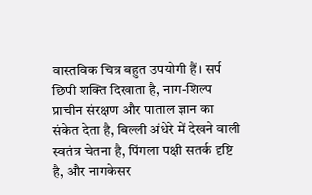वास्तविक चित्र बहुत उपयोगी हैं। सर्प छिपी शक्ति दिखाता है, नाग-शिल्प प्राचीन संरक्षण और पाताल ज्ञान का संकेत देता है, बिल्ली अंधेरे में देखने वाली स्वतंत्र चेतना है, पिंगला पक्षी सतर्क दृष्टि है, और नागकेसर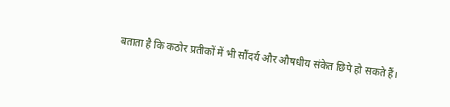बताता है कि कठोर प्रतीकों में भी सौंदर्य और औषधीय संकेत छिपे हो सकते हैं।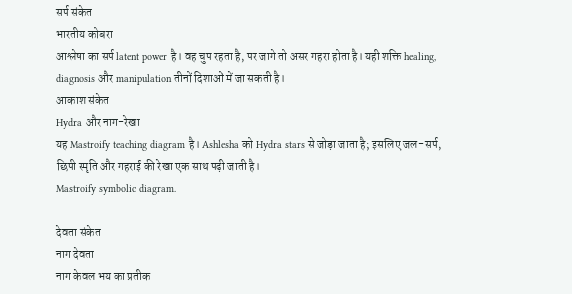सर्प संकेत
भारतीय कोबरा
आश्लेषा का सर्प latent power है। वह चुप रहता है, पर जागे तो असर गहरा होता है। यही शक्ति healing, diagnosis और manipulation तीनों दिशाओं में जा सकती है।
आकाश संकेत
Hydra और नाग-रेखा
यह Mastroify teaching diagram है। Ashlesha को Hydra stars से जोड़ा जाता है; इसलिए जल-सर्प, छिपी स्मृति और गहराई की रेखा एक साथ पढ़ी जाती है।
Mastroify symbolic diagram.

देवता संकेत
नाग देवता
नाग केवल भय का प्रतीक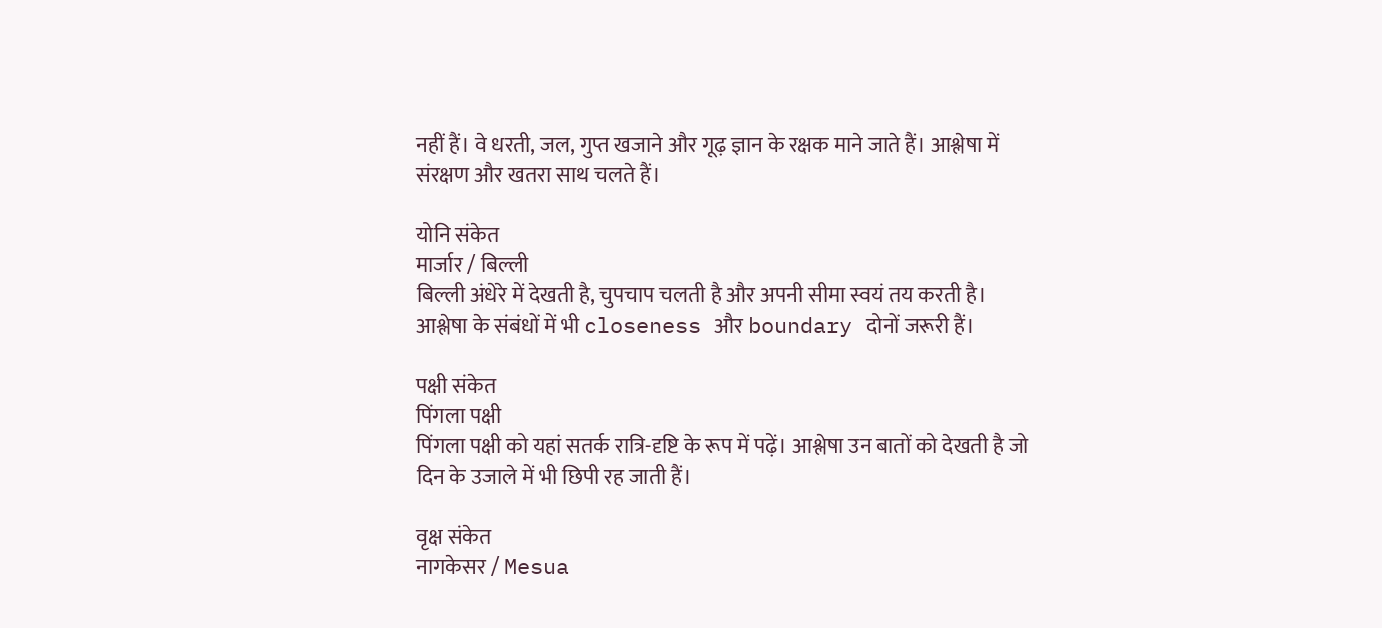नहीं हैं। वे धरती, जल, गुप्त खजाने और गूढ़ ज्ञान के रक्षक माने जाते हैं। आश्लेषा में संरक्षण और खतरा साथ चलते हैं।

योनि संकेत
मार्जार / बिल्ली
बिल्ली अंधेरे में देखती है, चुपचाप चलती है और अपनी सीमा स्वयं तय करती है। आश्लेषा के संबंधों में भी closeness और boundary दोनों जरूरी हैं।

पक्षी संकेत
पिंगला पक्षी
पिंगला पक्षी को यहां सतर्क रात्रि-दृष्टि के रूप में पढ़ें। आश्लेषा उन बातों को देखती है जो दिन के उजाले में भी छिपी रह जाती हैं।

वृक्ष संकेत
नागकेसर / Mesua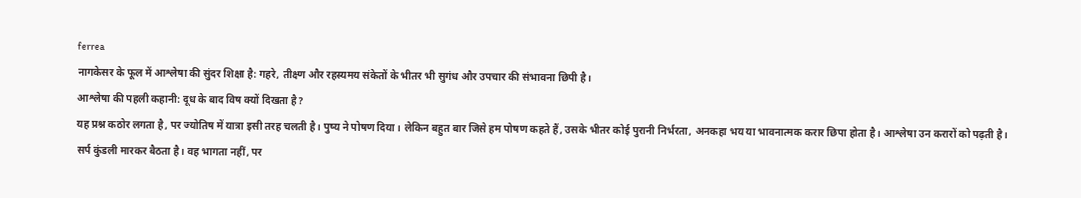ferrea
नागकेसर के फूल में आश्लेषा की सुंदर शिक्षा है: गहरे, तीक्ष्ण और रहस्यमय संकेतों के भीतर भी सुगंध और उपचार की संभावना छिपी है।
आश्लेषा की पहली कहानी: दूध के बाद विष क्यों दिखता है?
यह प्रश्न कठोर लगता है, पर ज्योतिष में यात्रा इसी तरह चलती है। पुष्य ने पोषण दिया। लेकिन बहुत बार जिसे हम पोषण कहते हैं, उसके भीतर कोई पुरानी निर्भरता, अनकहा भय या भावनात्मक करार छिपा होता है। आश्लेषा उन करारों को पढ़ती है।
सर्प कुंडली मारकर बैठता है। वह भागता नहीं, पर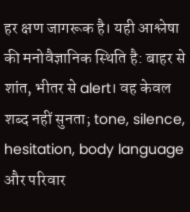हर क्षण जागरूक है। यही आश्लेषा की मनोवैज्ञानिक स्थिति है: बाहर से शांत, भीतर से alert। वह केवल शब्द नहीं सुनता; tone, silence, hesitation, body language और परिवार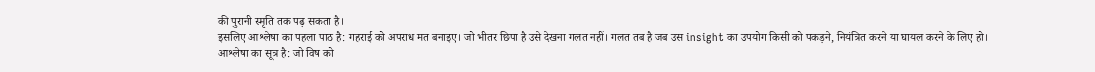की पुरानी स्मृति तक पढ़ सकता है।
इसलिए आश्लेषा का पहला पाठ है: गहराई को अपराध मत बनाइए। जो भीतर छिपा है उसे देखना गलत नहीं। गलत तब है जब उस insight का उपयोग किसी को पकड़ने, नियंत्रित करने या घायल करने के लिए हो।
आश्लेषा का सूत्र है: जो विष को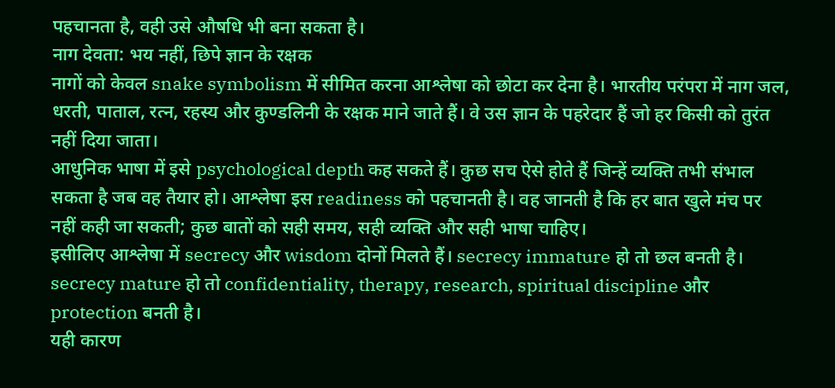पहचानता है, वही उसे औषधि भी बना सकता है।
नाग देवता: भय नहीं, छिपे ज्ञान के रक्षक
नागों को केवल snake symbolism में सीमित करना आश्लेषा को छोटा कर देना है। भारतीय परंपरा में नाग जल, धरती, पाताल, रत्न, रहस्य और कुण्डलिनी के रक्षक माने जाते हैं। वे उस ज्ञान के पहरेदार हैं जो हर किसी को तुरंत नहीं दिया जाता।
आधुनिक भाषा में इसे psychological depth कह सकते हैं। कुछ सच ऐसे होते हैं जिन्हें व्यक्ति तभी संभाल सकता है जब वह तैयार हो। आश्लेषा इस readiness को पहचानती है। वह जानती है कि हर बात खुले मंच पर नहीं कही जा सकती; कुछ बातों को सही समय, सही व्यक्ति और सही भाषा चाहिए।
इसीलिए आश्लेषा में secrecy और wisdom दोनों मिलते हैं। secrecy immature हो तो छल बनती है। secrecy mature हो तो confidentiality, therapy, research, spiritual discipline और protection बनती है।
यही कारण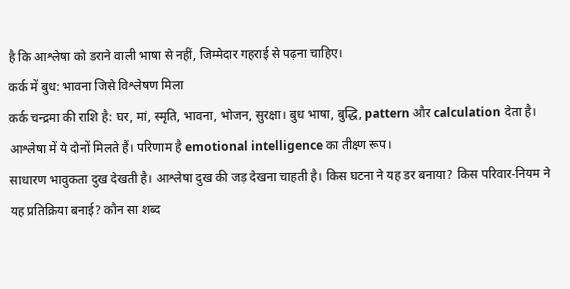है कि आश्लेषा को डराने वाली भाषा से नहीं, जिम्मेदार गहराई से पढ़ना चाहिए।
कर्क में बुध: भावना जिसे विश्लेषण मिला
कर्क चन्द्रमा की राशि है: घर, मां, स्मृति, भावना, भोजन, सुरक्षा। बुध भाषा, बुद्धि, pattern और calculation देता है। आश्लेषा में ये दोनों मिलते हैं। परिणाम है emotional intelligence का तीक्ष्ण रूप।
साधारण भावुकता दुख देखती है। आश्लेषा दुख की जड़ देखना चाहती है। किस घटना ने यह डर बनाया? किस परिवार-नियम ने यह प्रतिक्रिया बनाई? कौन सा शब्द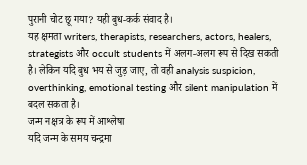पुरानी चोट छू गया? यही बुध-कर्क संवाद है।
यह क्षमता writers, therapists, researchers, actors, healers, strategists और occult students में अलग-अलग रूप से दिख सकती है। लेकिन यदि बुध भय से जुड़ जाए, तो वही analysis suspicion, overthinking, emotional testing और silent manipulation में बदल सकता है।
जन्म नक्षत्र के रूप में आश्लेषा
यदि जन्म के समय चन्द्रमा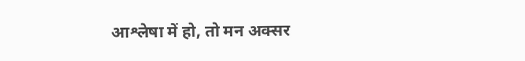आश्लेषा में हो, तो मन अक्सर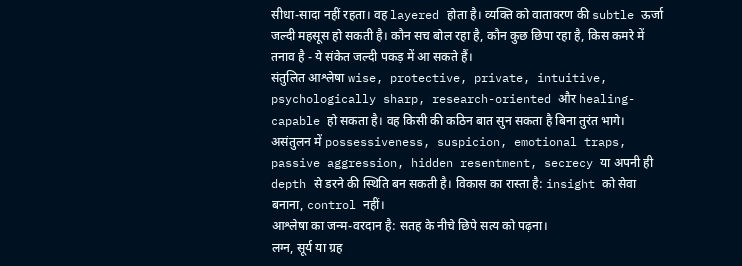सीधा-सादा नहीं रहता। वह layered होता है। व्यक्ति को वातावरण की subtle ऊर्जा जल्दी महसूस हो सकती है। कौन सच बोल रहा है, कौन कुछ छिपा रहा है, किस कमरे में तनाव है - ये संकेत जल्दी पकड़ में आ सकते हैं।
संतुलित आश्लेषा wise, protective, private, intuitive, psychologically sharp, research-oriented और healing-capable हो सकता है। वह किसी की कठिन बात सुन सकता है बिना तुरंत भागे।
असंतुलन में possessiveness, suspicion, emotional traps, passive aggression, hidden resentment, secrecy या अपनी ही depth से डरने की स्थिति बन सकती है। विकास का रास्ता है: insight को सेवा बनाना, control नहीं।
आश्लेषा का जन्म-वरदान है: सतह के नीचे छिपे सत्य को पढ़ना।
लग्न, सूर्य या ग्रह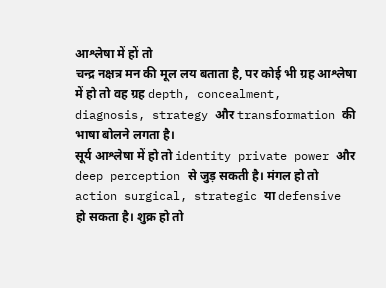आश्लेषा में हों तो
चन्द्र नक्षत्र मन की मूल लय बताता है, पर कोई भी ग्रह आश्लेषा में हो तो वह ग्रह depth, concealment, diagnosis, strategy और transformation की भाषा बोलने लगता है।
सूर्य आश्लेषा में हो तो identity private power और deep perception से जुड़ सकती है। मंगल हो तो action surgical, strategic या defensive हो सकता है। शुक्र हो तो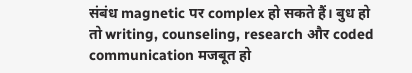संबंध magnetic पर complex हो सकते हैं। बुध हो तो writing, counseling, research और coded communication मजबूत हो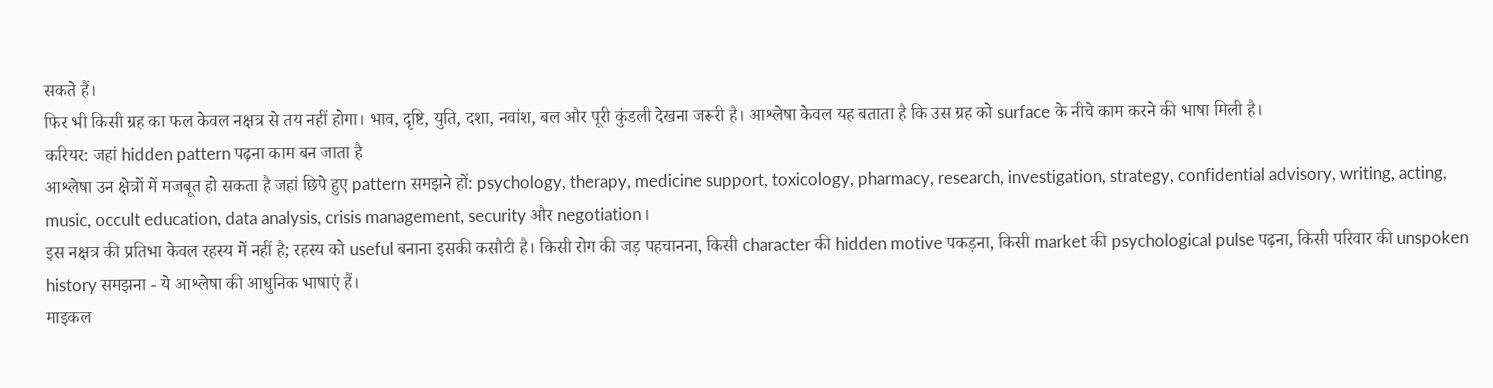सकते हैं।
फिर भी किसी ग्रह का फल केवल नक्षत्र से तय नहीं होगा। भाव, दृष्टि, युति, दशा, नवांश, बल और पूरी कुंडली देखना जरूरी है। आश्लेषा केवल यह बताता है कि उस ग्रह को surface के नीचे काम करने की भाषा मिली है।
करियर: जहां hidden pattern पढ़ना काम बन जाता है
आश्लेषा उन क्षेत्रों में मजबूत हो सकता है जहां छिपे हुए pattern समझने हों: psychology, therapy, medicine support, toxicology, pharmacy, research, investigation, strategy, confidential advisory, writing, acting, music, occult education, data analysis, crisis management, security और negotiation।
इस नक्षत्र की प्रतिभा केवल रहस्य में नहीं है; रहस्य को useful बनाना इसकी कसौटी है। किसी रोग की जड़ पहचानना, किसी character की hidden motive पकड़ना, किसी market की psychological pulse पढ़ना, किसी परिवार की unspoken history समझना - ये आश्लेषा की आधुनिक भाषाएं हैं।
माइकल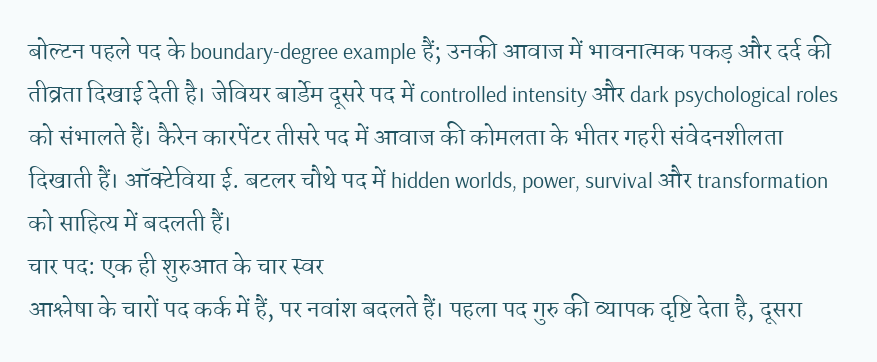बोल्टन पहले पद के boundary-degree example हैं; उनकी आवाज में भावनात्मक पकड़ और दर्द की तीव्रता दिखाई देती है। जेवियर बार्डेम दूसरे पद में controlled intensity और dark psychological roles को संभालते हैं। कैरेन कारपेंटर तीसरे पद में आवाज की कोमलता के भीतर गहरी संवेदनशीलता दिखाती हैं। ऑक्टेविया ई. बटलर चौथे पद में hidden worlds, power, survival और transformation को साहित्य में बदलती हैं।
चार पद: एक ही शुरुआत के चार स्वर
आश्लेषा के चारों पद कर्क में हैं, पर नवांश बदलते हैं। पहला पद गुरु की व्यापक दृष्टि देता है, दूसरा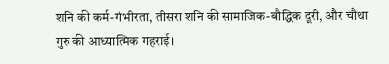शनि की कर्म-गंभीरता, तीसरा शनि की सामाजिक-बौद्धिक दूरी, और चौथा गुरु की आध्यात्मिक गहराई।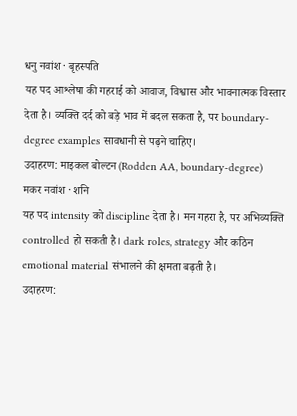धनु नवांश · बृहस्पति
यह पद आश्लेषा की गहराई को आवाज, विश्वास और भावनात्मक विस्तार देता है। व्यक्ति दर्द को बड़े भाव में बदल सकता है, पर boundary-degree examples सावधानी से पढ़ने चाहिए।
उदाहरण: माइकल बोल्टन (Rodden AA, boundary-degree)
मकर नवांश · शनि
यह पद intensity को discipline देता है। मन गहरा है, पर अभिव्यक्ति controlled हो सकती है। dark roles, strategy और कठिन emotional material संभालने की क्षमता बढ़ती है।
उदाहरण: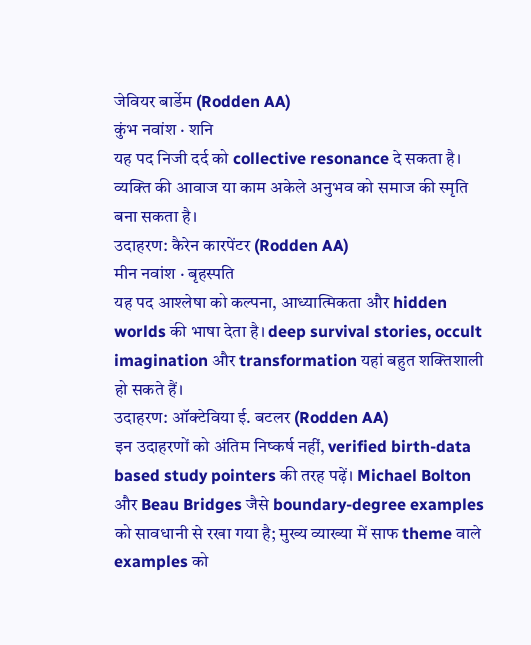जेवियर बार्डेम (Rodden AA)
कुंभ नवांश · शनि
यह पद निजी दर्द को collective resonance दे सकता है। व्यक्ति की आवाज या काम अकेले अनुभव को समाज की स्मृति बना सकता है।
उदाहरण: कैरेन कारपेंटर (Rodden AA)
मीन नवांश · बृहस्पति
यह पद आश्लेषा को कल्पना, आध्यात्मिकता और hidden worlds की भाषा देता है। deep survival stories, occult imagination और transformation यहां बहुत शक्तिशाली हो सकते हैं।
उदाहरण: ऑक्टेविया ई. बटलर (Rodden AA)
इन उदाहरणों को अंतिम निष्कर्ष नहीं, verified birth-data based study pointers की तरह पढ़ें। Michael Bolton और Beau Bridges जैसे boundary-degree examples को सावधानी से रखा गया है; मुख्य व्याख्या में साफ theme वाले examples को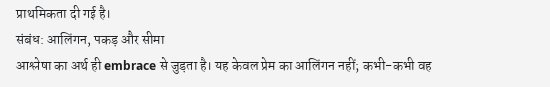प्राथमिकता दी गई है।
संबंध: आलिंगन, पकड़ और सीमा
आश्लेषा का अर्थ ही embrace से जुड़ता है। यह केवल प्रेम का आलिंगन नहीं; कभी-कभी वह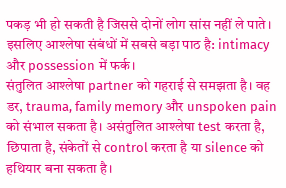पकड़ भी हो सकती है जिससे दोनों लोग सांस नहीं ले पाते। इसलिए आश्लेषा संबंधों में सबसे बड़ा पाठ है: intimacy और possession में फर्क।
संतुलित आश्लेषा partner को गहराई से समझता है। वह डर, trauma, family memory और unspoken pain को संभाल सकता है। असंतुलित आश्लेषा test करता है, छिपाता है, संकेतों से control करता है या silence को हथियार बना सकता है।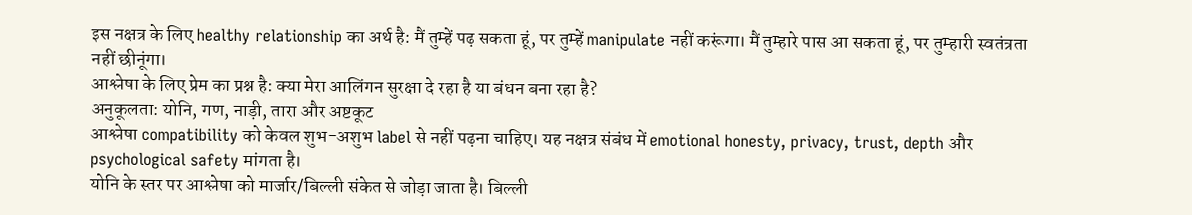इस नक्षत्र के लिए healthy relationship का अर्थ है: मैं तुम्हें पढ़ सकता हूं, पर तुम्हें manipulate नहीं करूंगा। मैं तुम्हारे पास आ सकता हूं, पर तुम्हारी स्वतंत्रता नहीं छीनूंगा।
आश्लेषा के लिए प्रेम का प्रश्न है: क्या मेरा आलिंगन सुरक्षा दे रहा है या बंधन बना रहा है?
अनुकूलता: योनि, गण, नाड़ी, तारा और अष्टकूट
आश्लेषा compatibility को केवल शुभ-अशुभ label से नहीं पढ़ना चाहिए। यह नक्षत्र संबंध में emotional honesty, privacy, trust, depth और psychological safety मांगता है।
योनि के स्तर पर आश्लेषा को मार्जार/बिल्ली संकेत से जोड़ा जाता है। बिल्ली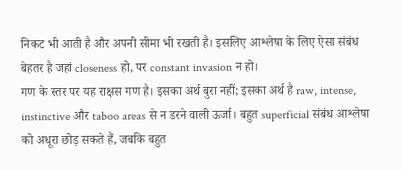निकट भी आती है और अपनी सीमा भी रखती है। इसलिए आश्लेषा के लिए ऐसा संबंध बेहतर है जहां closeness हो, पर constant invasion न हो।
गण के स्तर पर यह राक्षस गण है। इसका अर्थ बुरा नहीं; इसका अर्थ है raw, intense, instinctive और taboo areas से न डरने वाली ऊर्जा। बहुत superficial संबंध आश्लेषा को अधूरा छोड़ सकते हैं, जबकि बहुत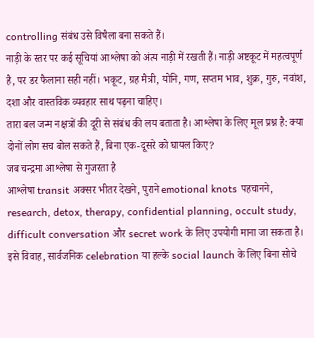controlling संबंध उसे विषैला बना सकते हैं।
नाड़ी के स्तर पर कई सूचियां आश्लेषा को अंत्य नाड़ी में रखती हैं। नाड़ी अष्टकूट में महत्वपूर्ण है, पर डर फैलाना सही नहीं। भकूट, ग्रह मैत्री, योनि, गण, सप्तम भाव, शुक्र, गुरु, नवांश, दशा और वास्तविक व्यवहार साथ पढ़ना चाहिए।
तारा बल जन्म नक्षत्रों की दूरी से संबंध की लय बताता है। आश्लेषा के लिए मूल प्रश्न है: क्या दोनों लोग सच बोल सकते हैं, बिना एक-दूसरे को घायल किए?
जब चन्द्रमा आश्लेषा से गुजरता है
आश्लेषा transit अक्सर भीतर देखने, पुराने emotional knots पहचानने, research, detox, therapy, confidential planning, occult study, difficult conversation और secret work के लिए उपयोगी माना जा सकता है।
इसे विवाह, सार्वजनिक celebration या हल्के social launch के लिए बिना सोचे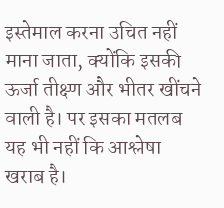इस्तेमाल करना उचित नहीं माना जाता, क्योंकि इसकी ऊर्जा तीक्ष्ण और भीतर खींचने वाली है। पर इसका मतलब यह भी नहीं कि आश्लेषा खराब है।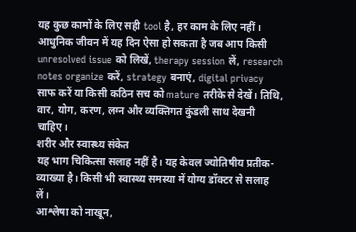यह कुछ कामों के लिए सही tool है, हर काम के लिए नहीं।
आधुनिक जीवन में यह दिन ऐसा हो सकता है जब आप किसी unresolved issue को लिखें, therapy session लें, research notes organize करें, strategy बनाएं, digital privacy साफ करें या किसी कठिन सच को mature तरीके से देखें। तिथि, वार, योग, करण, लग्न और व्यक्तिगत कुंडली साथ देखनी चाहिए।
शरीर और स्वास्थ्य संकेत
यह भाग चिकित्सा सलाह नहीं है। यह केवल ज्योतिषीय प्रतीक-व्याख्या है। किसी भी स्वास्थ्य समस्या में योग्य डॉक्टर से सलाह लें।
आश्लेषा को नाखून,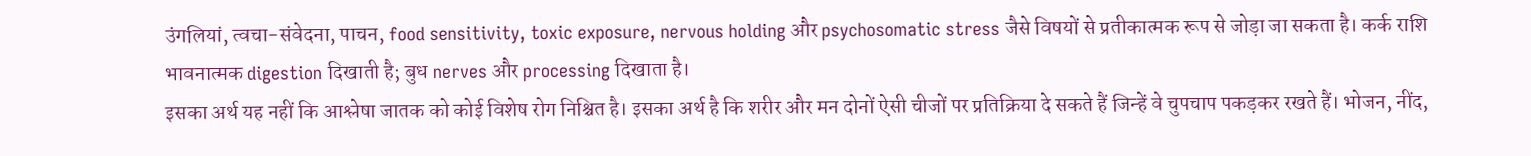उंगलियां, त्वचा-संवेदना, पाचन, food sensitivity, toxic exposure, nervous holding और psychosomatic stress जैसे विषयों से प्रतीकात्मक रूप से जोड़ा जा सकता है। कर्क राशि भावनात्मक digestion दिखाती है; बुध nerves और processing दिखाता है।
इसका अर्थ यह नहीं कि आश्लेषा जातक को कोई विशेष रोग निश्चित है। इसका अर्थ है कि शरीर और मन दोनों ऐसी चीजों पर प्रतिक्रिया दे सकते हैं जिन्हें वे चुपचाप पकड़कर रखते हैं। भोजन, नींद,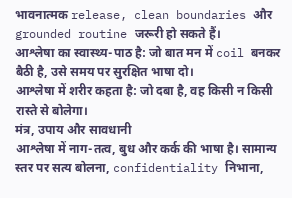भावनात्मक release, clean boundaries और grounded routine जरूरी हो सकते हैं।
आश्लेषा का स्वास्थ्य-पाठ है: जो बात मन में coil बनकर बैठी है, उसे समय पर सुरक्षित भाषा दो।
आश्लेषा में शरीर कहता है: जो दबा है, वह किसी न किसी रास्ते से बोलेगा।
मंत्र, उपाय और सावधानी
आश्लेषा में नाग-तत्व, बुध और कर्क की भाषा है। सामान्य स्तर पर सत्य बोलना, confidentiality निभाना,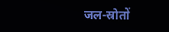जल-स्रोतों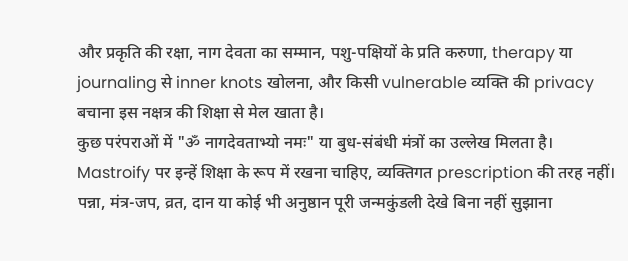और प्रकृति की रक्षा, नाग देवता का सम्मान, पशु-पक्षियों के प्रति करुणा, therapy या journaling से inner knots खोलना, और किसी vulnerable व्यक्ति की privacy बचाना इस नक्षत्र की शिक्षा से मेल खाता है।
कुछ परंपराओं में "ॐ नागदेवताभ्यो नमः" या बुध-संबंधी मंत्रों का उल्लेख मिलता है। Mastroify पर इन्हें शिक्षा के रूप में रखना चाहिए, व्यक्तिगत prescription की तरह नहीं। पन्ना, मंत्र-जप, व्रत, दान या कोई भी अनुष्ठान पूरी जन्मकुंडली देखे बिना नहीं सुझाना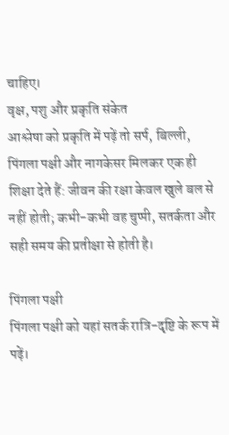चाहिए।
वृक्ष, पशु और प्रकृति संकेत
आश्लेषा को प्रकृति में पढ़ें तो सर्प, बिल्ली, पिंगला पक्षी और नागकेसर मिलकर एक ही शिक्षा देते हैं: जीवन की रक्षा केवल खुले बल से नहीं होती; कभी-कभी वह चुप्पी, सतर्कता और सही समय की प्रतीक्षा से होती है।

पिंगला पक्षी
पिंगला पक्षी को यहां सतर्क रात्रि-दृष्टि के रूप में पढ़ें।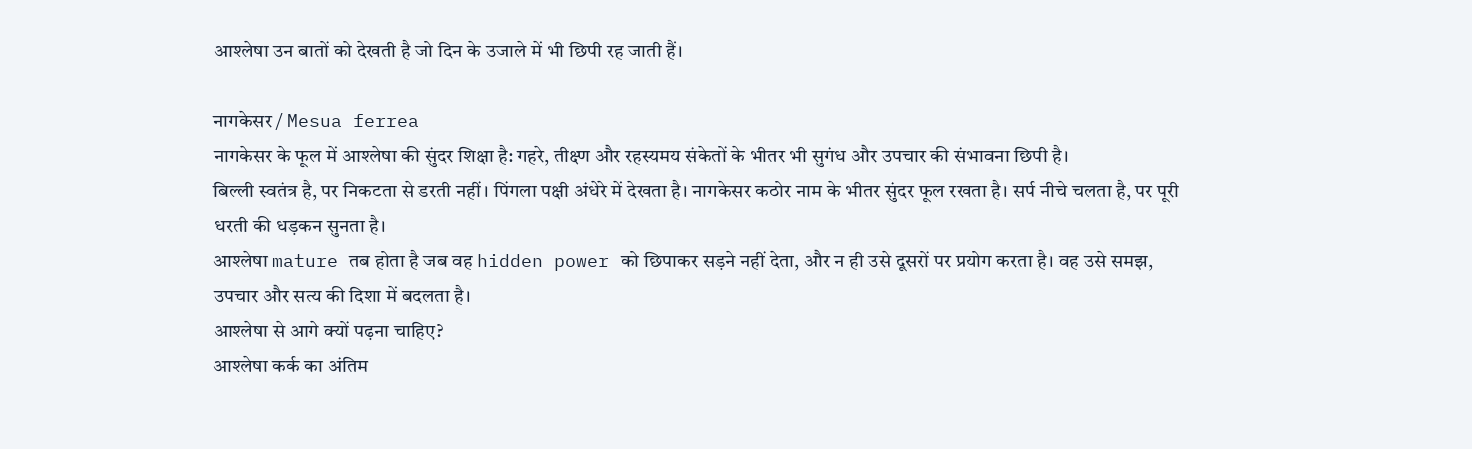आश्लेषा उन बातों को देखती है जो दिन के उजाले में भी छिपी रह जाती हैं।

नागकेसर / Mesua ferrea
नागकेसर के फूल में आश्लेषा की सुंदर शिक्षा है: गहरे, तीक्ष्ण और रहस्यमय संकेतों के भीतर भी सुगंध और उपचार की संभावना छिपी है।
बिल्ली स्वतंत्र है, पर निकटता से डरती नहीं। पिंगला पक्षी अंधेरे में देखता है। नागकेसर कठोर नाम के भीतर सुंदर फूल रखता है। सर्प नीचे चलता है, पर पूरी धरती की धड़कन सुनता है।
आश्लेषा mature तब होता है जब वह hidden power को छिपाकर सड़ने नहीं देता, और न ही उसे दूसरों पर प्रयोग करता है। वह उसे समझ, उपचार और सत्य की दिशा में बदलता है।
आश्लेषा से आगे क्यों पढ़ना चाहिए?
आश्लेषा कर्क का अंतिम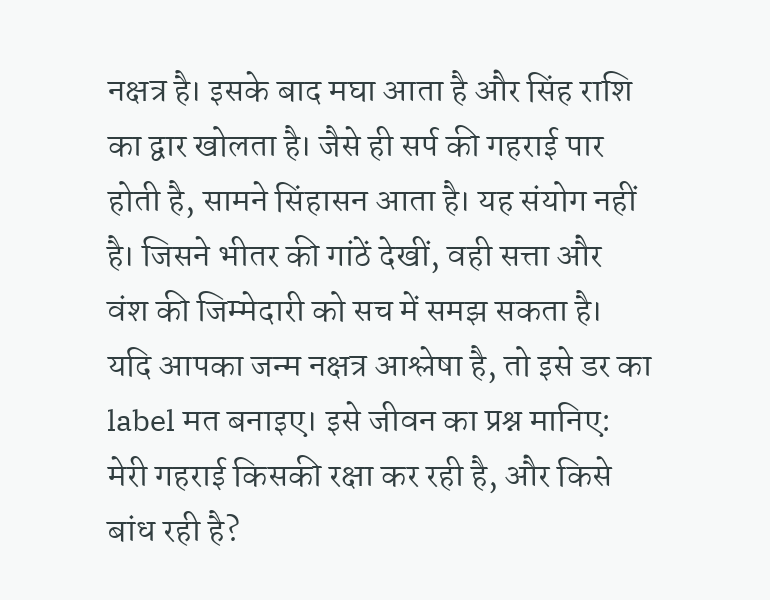नक्षत्र है। इसके बाद मघा आता है और सिंह राशि का द्वार खोलता है। जैसे ही सर्प की गहराई पार होती है, सामने सिंहासन आता है। यह संयोग नहीं है। जिसने भीतर की गांठें देखीं, वही सत्ता और वंश की जिम्मेदारी को सच में समझ सकता है।
यदि आपका जन्म नक्षत्र आश्लेषा है, तो इसे डर का label मत बनाइए। इसे जीवन का प्रश्न मानिए: मेरी गहराई किसकी रक्षा कर रही है, और किसे बांध रही है?